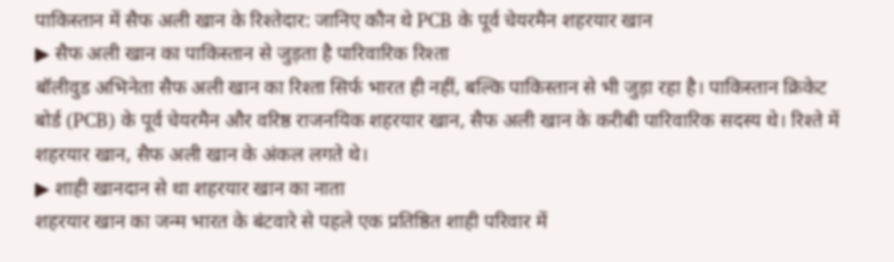पाकिस्तान में सैफ अली खान के रिश्तेदार: जानिए कौन थे PCB के पूर्व चेयरमैन शहरयार खान
▶ सैफ अली खान का पाकिस्तान से जुड़ता है पारिवारिक रिश्ता
बॉलीवुड अभिनेता सैफ अली खान का रिश्ता सिर्फ भारत ही नहीं, बल्कि पाकिस्तान से भी जुड़ा रहा है। पाकिस्तान क्रिकेट बोर्ड (PCB) के पूर्व चेयरमैन और वरिष्ठ राजनयिक शहरयार खान, सैफ अली खान के करीबी पारिवारिक सदस्य थे। रिश्ते में शहरयार खान, सैफ अली खान के अंकल लगते थे।
▶ शाही खानदान से था शहरयार खान का नाता
शहरयार खान का जन्म भारत के बंटवारे से पहले एक प्रतिष्ठित शाही परिवार में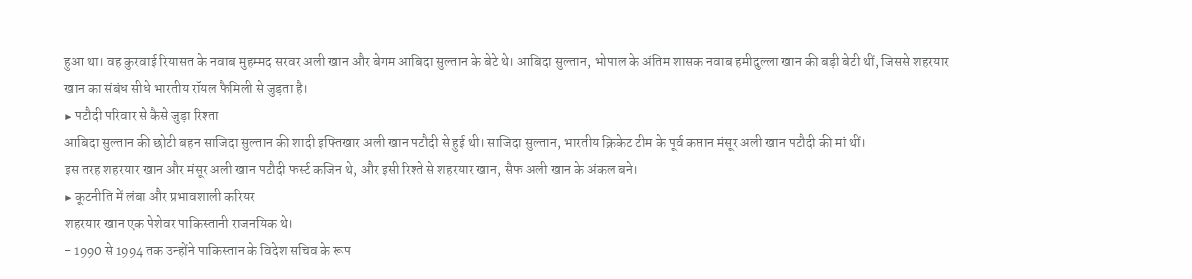हुआ था। वह कुरवाई रियासत के नवाब मुहम्मद सरवर अली खान और बेगम आबिदा सुल्तान के बेटे थे। आबिदा सुल्तान, भोपाल के अंतिम शासक नवाब हमीदुल्ला खान की बड़ी बेटी थीं, जिससे शहरयार खान का संबंध सीधे भारतीय रॉयल फैमिली से जुड़ता है।
▶ पटौदी परिवार से कैसे जुड़ा रिश्ता
आबिदा सुल्तान की छोटी बहन साजिदा सुल्तान की शादी इफ्तिखार अली खान पटौदी से हुई थी। साजिदा सुल्तान, भारतीय क्रिकेट टीम के पूर्व कप्तान मंसूर अली खान पटौदी की मां थीं।
इस तरह शहरयार खान और मंसूर अली खान पटौदी फर्स्ट कजिन थे, और इसी रिश्ते से शहरयार खान, सैफ अली खान के अंकल बने।
▶ कूटनीति में लंबा और प्रभावशाली करियर
शहरयार खान एक पेशेवर पाकिस्तानी राजनयिक थे।
- 1990 से 1994 तक उन्होंने पाकिस्तान के विदेश सचिव के रूप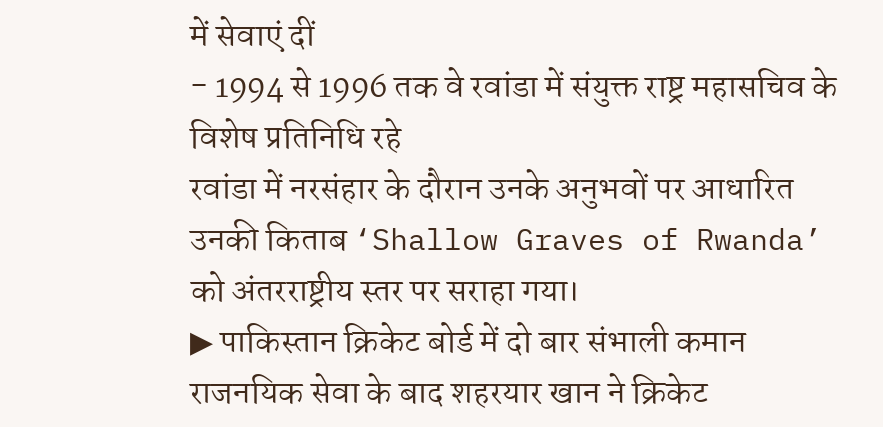में सेवाएं दीं
- 1994 से 1996 तक वे रवांडा में संयुक्त राष्ट्र महासचिव के विशेष प्रतिनिधि रहे
रवांडा में नरसंहार के दौरान उनके अनुभवों पर आधारित उनकी किताब ‘Shallow Graves of Rwanda’ को अंतरराष्ट्रीय स्तर पर सराहा गया।
▶ पाकिस्तान क्रिकेट बोर्ड में दो बार संभाली कमान
राजनयिक सेवा के बाद शहरयार खान ने क्रिकेट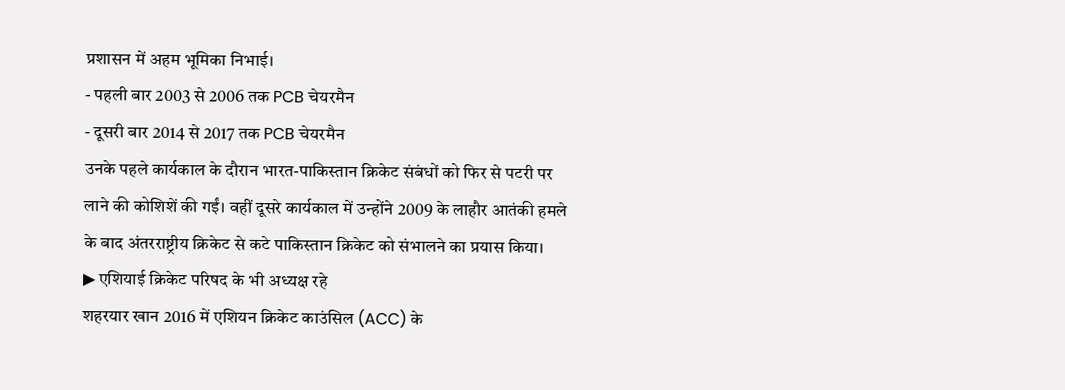प्रशासन में अहम भूमिका निभाई।
- पहली बार 2003 से 2006 तक PCB चेयरमैन
- दूसरी बार 2014 से 2017 तक PCB चेयरमैन
उनके पहले कार्यकाल के दौरान भारत-पाकिस्तान क्रिकेट संबंधों को फिर से पटरी पर लाने की कोशिशें की गईं। वहीं दूसरे कार्यकाल में उन्होंने 2009 के लाहौर आतंकी हमले के बाद अंतरराष्ट्रीय क्रिकेट से कटे पाकिस्तान क्रिकेट को संभालने का प्रयास किया।
▶ एशियाई क्रिकेट परिषद के भी अध्यक्ष रहे
शहरयार खान 2016 में एशियन क्रिकेट काउंसिल (ACC) के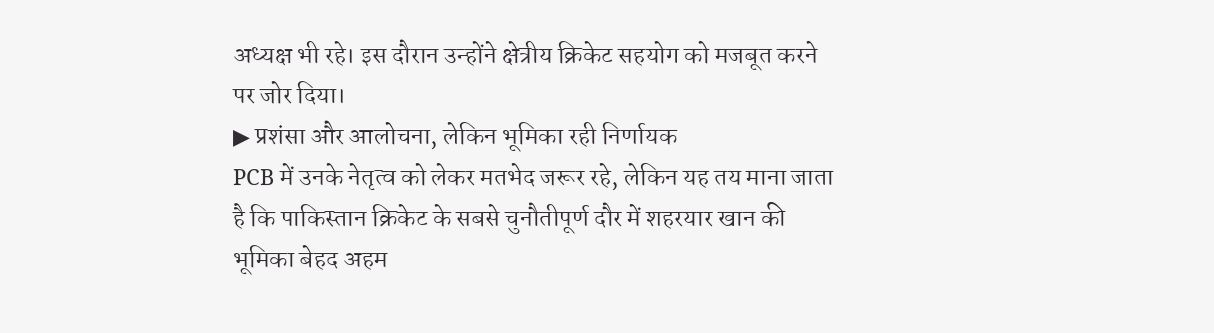अध्यक्ष भी रहे। इस दौरान उन्होंने क्षेत्रीय क्रिकेट सहयोग को मजबूत करने पर जोर दिया।
▶ प्रशंसा और आलोचना, लेकिन भूमिका रही निर्णायक
PCB में उनके नेतृत्व को लेकर मतभेद जरूर रहे, लेकिन यह तय माना जाता है कि पाकिस्तान क्रिकेट के सबसे चुनौतीपूर्ण दौर में शहरयार खान की भूमिका बेहद अहम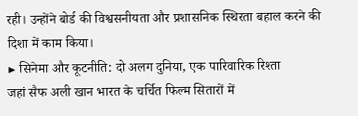रही। उन्होंने बोर्ड की विश्वसनीयता और प्रशासनिक स्थिरता बहाल करने की दिशा में काम किया।
▶ सिनेमा और कूटनीति: दो अलग दुनिया, एक पारिवारिक रिश्ता
जहां सैफ अली खान भारत के चर्चित फिल्म सितारों में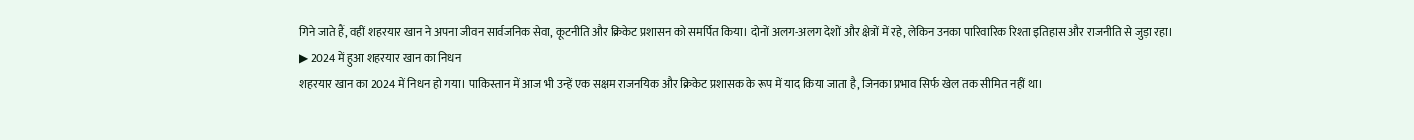गिने जाते हैं, वहीं शहरयार खान ने अपना जीवन सार्वजनिक सेवा, कूटनीति और क्रिकेट प्रशासन को समर्पित किया। दोनों अलग-अलग देशों और क्षेत्रों में रहे, लेकिन उनका पारिवारिक रिश्ता इतिहास और राजनीति से जुड़ा रहा।
▶ 2024 में हुआ शहरयार खान का निधन
शहरयार खान का 2024 में निधन हो गया। पाकिस्तान में आज भी उन्हें एक सक्षम राजनयिक और क्रिकेट प्रशासक के रूप में याद किया जाता है, जिनका प्रभाव सिर्फ खेल तक सीमित नहीं था।